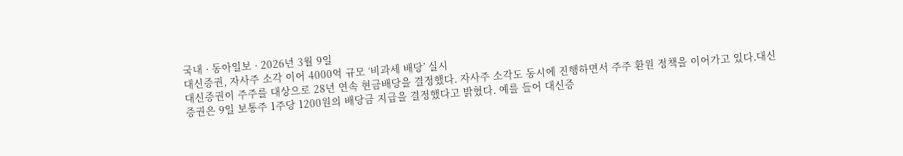국내 · 동아일보 · 2026년 3월 9일
대신증권, 자사주 소각 이어 4000억 규모 ‘비과세 배당’ 실시
대신증권이 주주를 대상으로 28년 연속 현금배당을 결정했다. 자사주 소각도 동시에 진행하면서 주주 환원 정책을 이어가고 있다.대신증권은 9일 보통주 1주당 1200원의 배당금 지급을 결정했다고 밝혔다. 예를 들어 대신증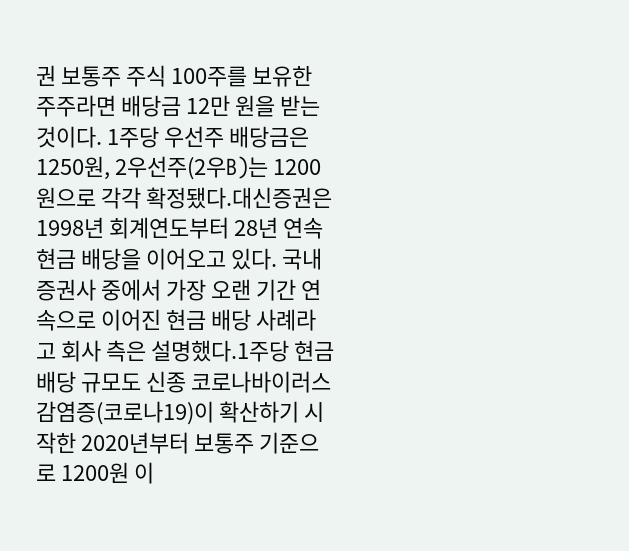권 보통주 주식 100주를 보유한 주주라면 배당금 12만 원을 받는 것이다. 1주당 우선주 배당금은 1250원, 2우선주(2우B)는 1200원으로 각각 확정됐다.대신증권은 1998년 회계연도부터 28년 연속 현금 배당을 이어오고 있다. 국내 증권사 중에서 가장 오랜 기간 연속으로 이어진 현금 배당 사례라고 회사 측은 설명했다.1주당 현금배당 규모도 신종 코로나바이러스 감염증(코로나19)이 확산하기 시작한 2020년부터 보통주 기준으로 1200원 이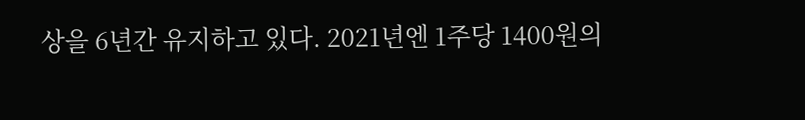상을 6년간 유지하고 있다. 2021년엔 1주당 1400원의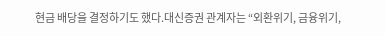현금 배당을 결정하기도 했다.대신증권 관계자는 “외환위기, 금융위기,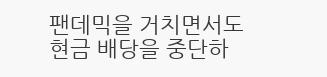팬데믹을 거치면서도 현금 배당을 중단하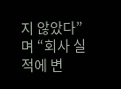지 않았다”며 “회사 실적에 변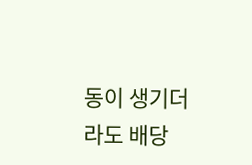동이 생기더라도 배당